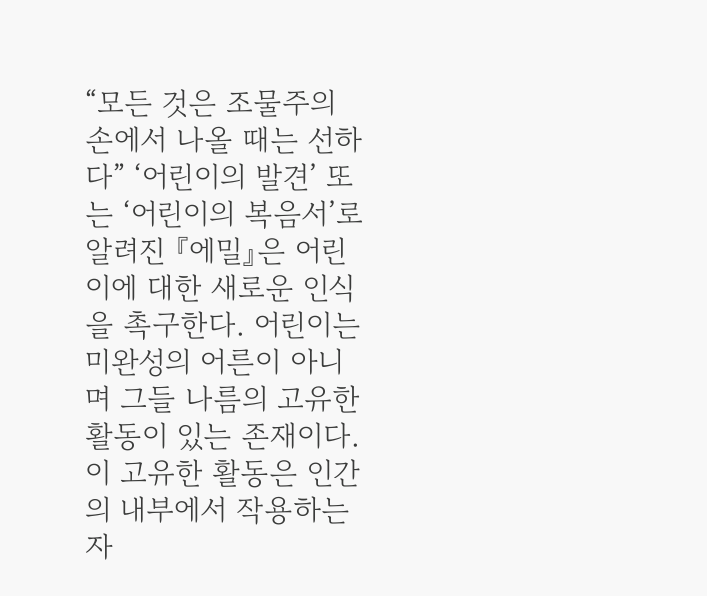“모든 것은 조물주의 손에서 나올 때는 선하다” ‘어린이의 발견’ 또는 ‘어린이의 복음서’로 알려진 『에밀』은 어린이에 대한 새로운 인식을 촉구한다. 어린이는 미완성의 어른이 아니며 그들 나름의 고유한 활동이 있는 존재이다. 이 고유한 활동은 인간의 내부에서 작용하는 자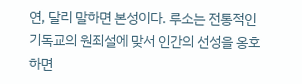연, 달리 말하면 본성이다. 루소는 전통적인 기독교의 원죄설에 맞서 인간의 선성을 옹호하면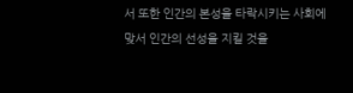서 또한 인간의 본성을 타락시키는 사회에 맞서 인간의 선성을 지킬 것을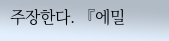주장한다. 『에밀